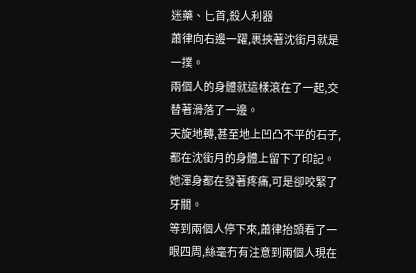迷藥、匕首,殺人利器
蕭律向右邊一躍,裹挾著沈銜月就是一撲。
兩個人的身體就這樣滾在了一起,交替著滑落了一邊。
天旋地轉,甚至地上凹凸不平的石子,都在沈銜月的身體上留下了印記。
她渾身都在發著疼痛,可是卻咬緊了牙關。
等到兩個人停下來,蕭律抬頭看了一眼四周,絲毫冇有注意到兩個人現在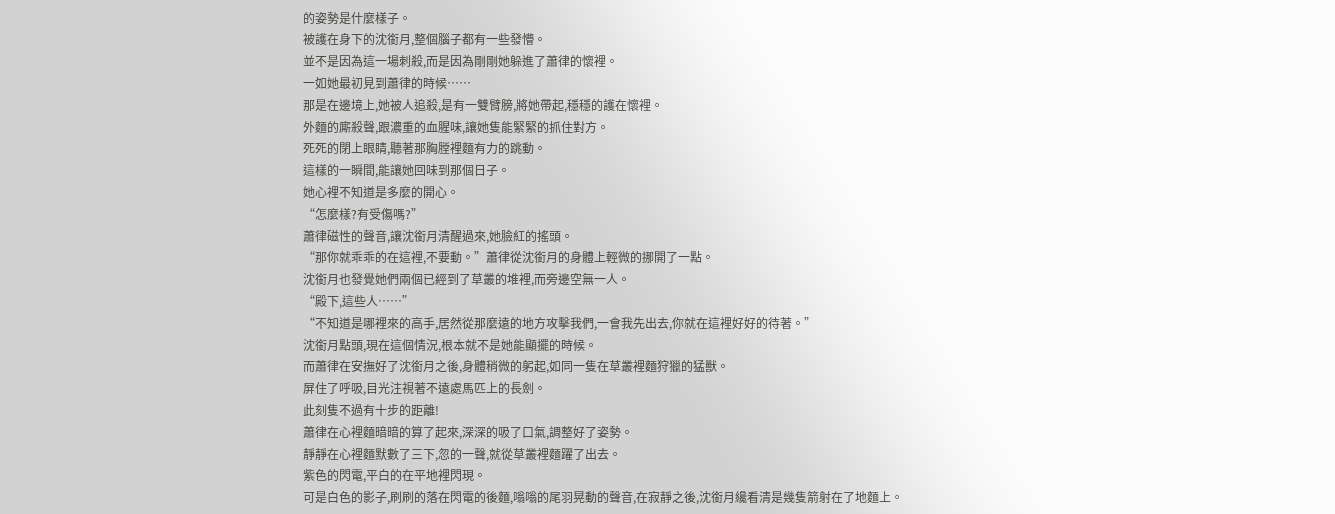的姿勢是什麼樣子。
被護在身下的沈銜月,整個腦子都有一些發懵。
並不是因為這一場刺殺,而是因為剛剛她躲進了蕭律的懷裡。
一如她最初見到蕭律的時候……
那是在邊境上,她被人追殺,是有一雙臂膀,將她帶起,穩穩的護在懷裡。
外麵的廝殺聲,跟濃重的血腥味,讓她隻能緊緊的抓住對方。
死死的閉上眼睛,聽著那胸膛裡麵有力的跳動。
這樣的一瞬間,能讓她回味到那個日子。
她心裡不知道是多麼的開心。
“怎麼樣?有受傷嗎?”
蕭律磁性的聲音,讓沈銜月清醒過來,她臉紅的搖頭。
“那你就乖乖的在這裡,不要動。”蕭律從沈銜月的身體上輕微的挪開了一點。
沈銜月也發覺她們兩個已經到了草叢的堆裡,而旁邊空無一人。
“殿下,這些人……”
“不知道是哪裡來的高手,居然從那麼遠的地方攻擊我們,一會我先出去,你就在這裡好好的待著。”
沈銜月點頭,現在這個情況,根本就不是她能顯擺的時候。
而蕭律在安撫好了沈銜月之後,身體稍微的躬起,如同一隻在草叢裡麵狩獵的猛獸。
屏住了呼吸,目光注視著不遠處馬匹上的長劍。
此刻隻不過有十步的距離!
蕭律在心裡麵暗暗的算了起來,深深的吸了口氣,調整好了姿勢。
靜靜在心裡麵默數了三下,忽的一聲,就從草叢裡麵躍了出去。
紫色的閃電,平白的在平地裡閃現。
可是白色的影子,刷刷的落在閃電的後麵,嗡嗡的尾羽晃動的聲音,在寂靜之後,沈銜月纔看清是幾隻箭射在了地麵上。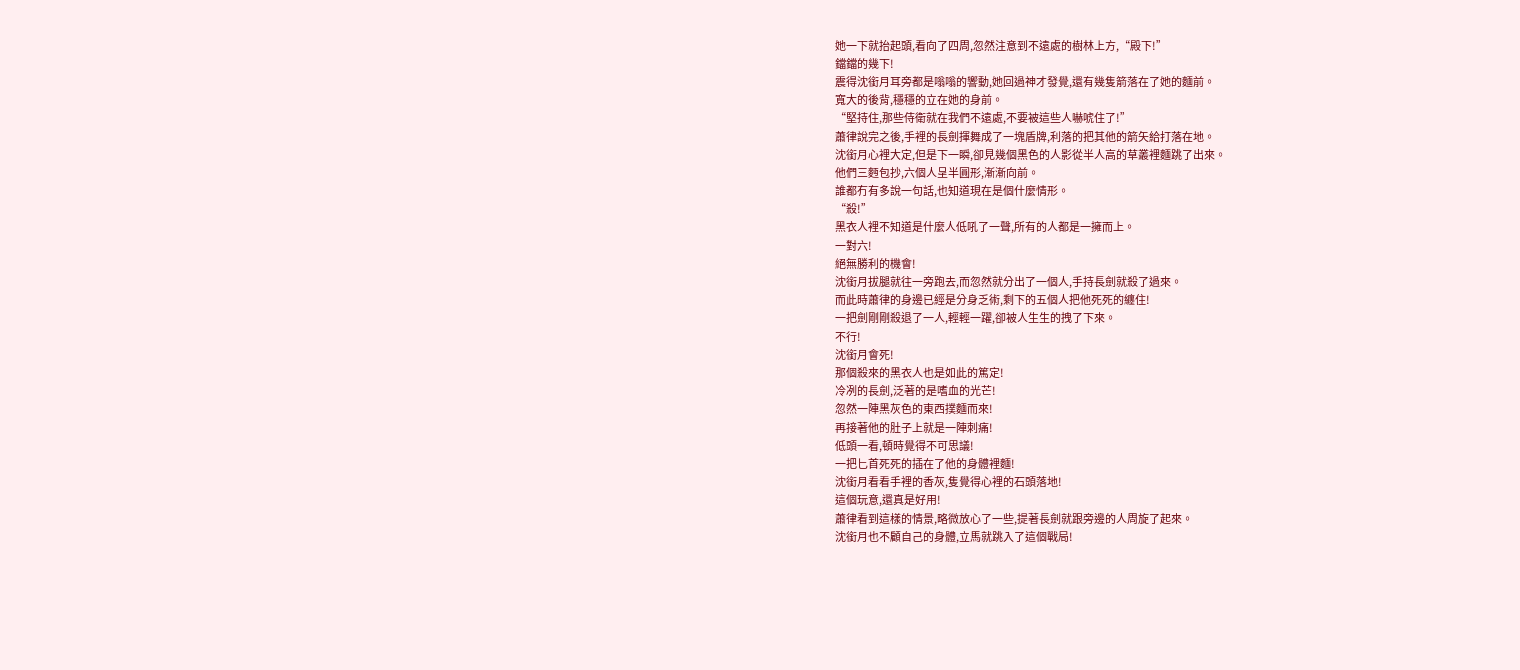她一下就抬起頭,看向了四周,忽然注意到不遠處的樹林上方,“殿下!”
鐺鐺的幾下!
震得沈銜月耳旁都是嗡嗡的響動,她回過神才發覺,還有幾隻箭落在了她的麵前。
寬大的後背,穩穩的立在她的身前。
“堅持住,那些侍衛就在我們不遠處,不要被這些人嚇唬住了!”
蕭律說完之後,手裡的長劍揮舞成了一塊盾牌,利落的把其他的箭矢給打落在地。
沈銜月心裡大定,但是下一瞬,卻見幾個黑色的人影從半人高的草叢裡麵跳了出來。
他們三麪包抄,六個人呈半圓形,漸漸向前。
誰都冇有多說一句話,也知道現在是個什麼情形。
“殺!”
黑衣人裡不知道是什麼人低吼了一聲,所有的人都是一擁而上。
一對六!
絕無勝利的機會!
沈銜月拔腿就往一旁跑去,而忽然就分出了一個人,手持長劍就殺了過來。
而此時蕭律的身邊已經是分身乏術,剩下的五個人把他死死的纏住!
一把劍剛剛殺退了一人,輕輕一躍,卻被人生生的拽了下來。
不行!
沈銜月會死!
那個殺來的黑衣人也是如此的篤定!
冷冽的長劍,泛著的是嗜血的光芒!
忽然一陣黑灰色的東西撲麵而來!
再接著他的肚子上就是一陣刺痛!
低頭一看,頓時覺得不可思議!
一把匕首死死的插在了他的身體裡麵!
沈銜月看看手裡的香灰,隻覺得心裡的石頭落地!
這個玩意,還真是好用!
蕭律看到這樣的情景,略微放心了一些,提著長劍就跟旁邊的人周旋了起來。
沈銜月也不顧自己的身體,立馬就跳入了這個戰局!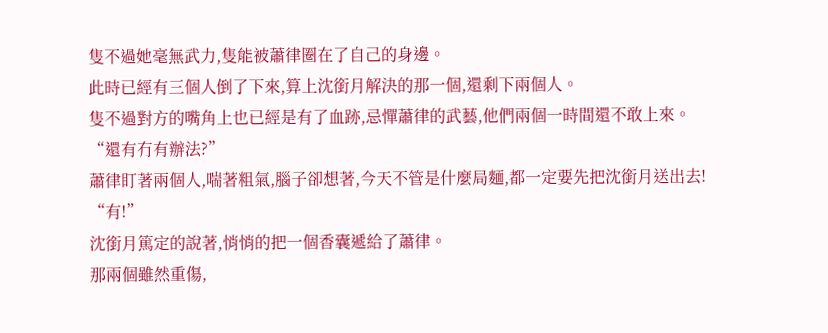隻不過她毫無武力,隻能被蕭律圈在了自己的身邊。
此時已經有三個人倒了下來,算上沈銜月解決的那一個,還剩下兩個人。
隻不過對方的嘴角上也已經是有了血跡,忌憚蕭律的武藝,他們兩個一時間還不敢上來。
“還有冇有辦法?”
蕭律盯著兩個人,喘著粗氣,腦子卻想著,今天不管是什麼局麵,都一定要先把沈銜月送出去!
“有!”
沈銜月篤定的說著,悄悄的把一個香囊遞給了蕭律。
那兩個雖然重傷,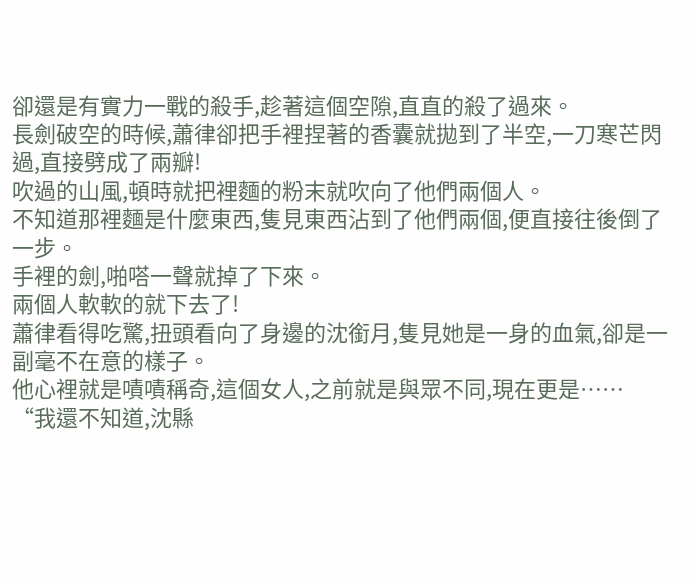卻還是有實力一戰的殺手,趁著這個空隙,直直的殺了過來。
長劍破空的時候,蕭律卻把手裡捏著的香囊就拋到了半空,一刀寒芒閃過,直接劈成了兩瓣!
吹過的山風,頓時就把裡麵的粉末就吹向了他們兩個人。
不知道那裡麵是什麼東西,隻見東西沾到了他們兩個,便直接往後倒了一步。
手裡的劍,啪嗒一聲就掉了下來。
兩個人軟軟的就下去了!
蕭律看得吃驚,扭頭看向了身邊的沈銜月,隻見她是一身的血氣,卻是一副毫不在意的樣子。
他心裡就是嘖嘖稱奇,這個女人,之前就是與眾不同,現在更是……
“我還不知道,沈縣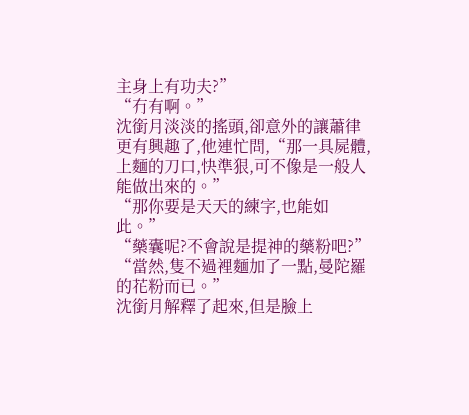主身上有功夫?”
“冇有啊。”
沈銜月淡淡的搖頭,卻意外的讓蕭律更有興趣了,他連忙問,“那一具屍體,上麵的刀口,快準狠,可不像是一般人能做出來的。”
“那你要是天天的練字,也能如此。”
“藥囊呢?不會說是提神的藥粉吧?”
“當然,隻不過裡麵加了一點,曼陀羅的花粉而已。”
沈銜月解釋了起來,但是臉上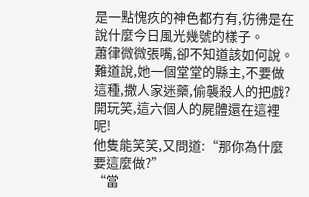是一點愧疚的神色都冇有,彷彿是在說什麼今日風光幾號的樣子。
蕭律微微張嘴,卻不知道該如何說。
難道說,她一個堂堂的縣主,不要做這種,撒人家迷藥,偷襲殺人的把戲?
開玩笑,這六個人的屍體還在這裡呢!
他隻能笑笑,又問道:“那你為什麼要這麼做?”
“當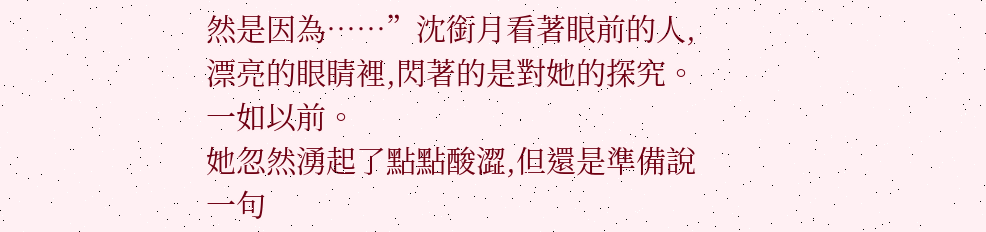然是因為……”沈銜月看著眼前的人,漂亮的眼睛裡,閃著的是對她的探究。
一如以前。
她忽然湧起了點點酸澀,但還是準備說一句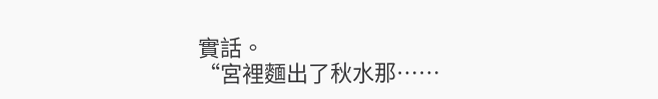實話。
“宮裡麵出了秋水那……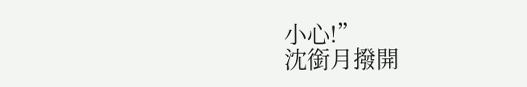小心!”
沈銜月撥開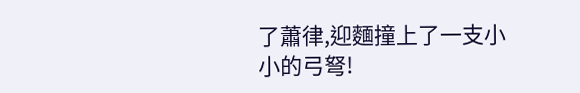了蕭律,迎麵撞上了一支小小的弓弩!